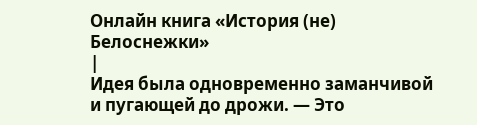Онлайн книга «История (не) Белоснежки»
|
Идея была одновременно заманчивой и пугающей до дрожи. — Это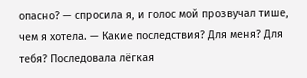опасно? — спросила я, и голос мой прозвучал тише, чем я хотела. — Какие последствия? Для меня? Для тебя? Последовала лёгкая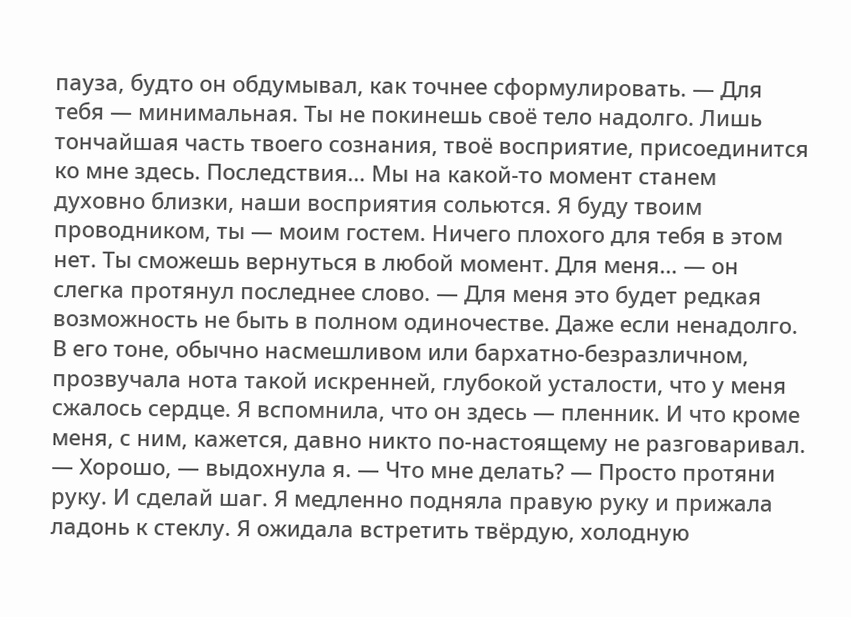пауза, будто он обдумывал, как точнее сформулировать. — Для тебя — минимальная. Ты не покинешь своё тело надолго. Лишь тончайшая часть твоего сознания, твоё восприятие, присоединится ко мне здесь. Последствия… Мы на какой-то момент станем духовно близки, наши восприятия сольются. Я буду твоим проводником, ты — моим гостем. Ничего плохого для тебя в этом нет. Ты сможешь вернуться в любой момент. Для меня… — он слегка протянул последнее слово. — Для меня это будет редкая возможность не быть в полном одиночестве. Даже если ненадолго. В его тоне, обычно насмешливом или бархатно-безразличном, прозвучала нота такой искренней, глубокой усталости, что у меня сжалось сердце. Я вспомнила, что он здесь — пленник. И что кроме меня, с ним, кажется, давно никто по-настоящему не разговаривал. — Хорошо, — выдохнула я. — Что мне делать? — Просто протяни руку. И сделай шаг. Я медленно подняла правую руку и прижала ладонь к стеклу. Я ожидала встретить твёрдую, холодную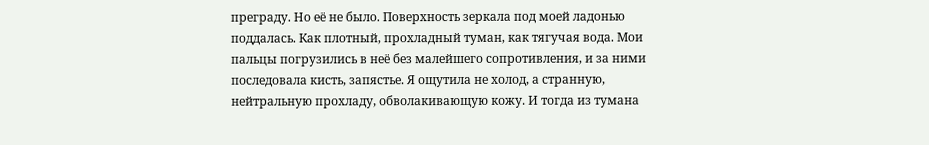преграду. Но её не было. Поверхность зеркала под моей ладонью поддалась. Как плотный, прохладный туман, как тягучая вода. Мои пальцы погрузились в неё без малейшего сопротивления, и за ними последовала кисть, запястье. Я ощутила не холод, а странную, нейтральную прохладу, обволакивающую кожу. И тогда из тумана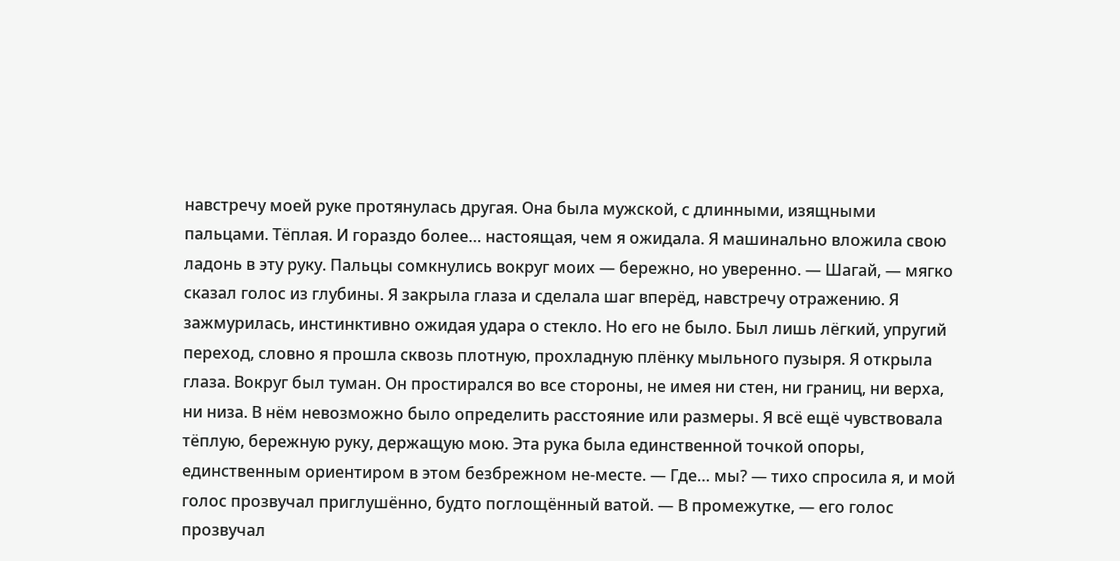навстречу моей руке протянулась другая. Она была мужской, с длинными, изящными пальцами. Тёплая. И гораздо более… настоящая, чем я ожидала. Я машинально вложила свою ладонь в эту руку. Пальцы сомкнулись вокруг моих — бережно, но уверенно. — Шагай, — мягко сказал голос из глубины. Я закрыла глаза и сделала шаг вперёд, навстречу отражению. Я зажмурилась, инстинктивно ожидая удара о стекло. Но его не было. Был лишь лёгкий, упругий переход, словно я прошла сквозь плотную, прохладную плёнку мыльного пузыря. Я открыла глаза. Вокруг был туман. Он простирался во все стороны, не имея ни стен, ни границ, ни верха, ни низа. В нём невозможно было определить расстояние или размеры. Я всё ещё чувствовала тёплую, бережную руку, держащую мою. Эта рука была единственной точкой опоры, единственным ориентиром в этом безбрежном не-месте. — Где… мы? — тихо спросила я, и мой голос прозвучал приглушённо, будто поглощённый ватой. — В промежутке, — его голос прозвучал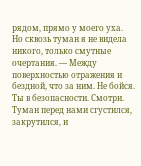рядом, прямо у моего уха. Но сквозь туман я не видела никого, только смутные очертания. — Между поверхностью отражения и бездной, что за ним. Не бойся. Ты в безопасности. Смотри. Туман перед нами сгустился, закрутился, и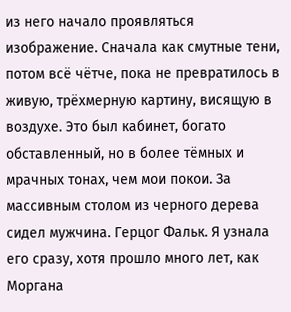из него начало проявляться изображение. Сначала как смутные тени, потом всё чётче, пока не превратилось в живую, трёхмерную картину, висящую в воздухе. Это был кабинет, богато обставленный, но в более тёмных и мрачных тонах, чем мои покои. За массивным столом из черного дерева сидел мужчина. Герцог Фальк. Я узнала его сразу, хотя прошло много лет, как Моргана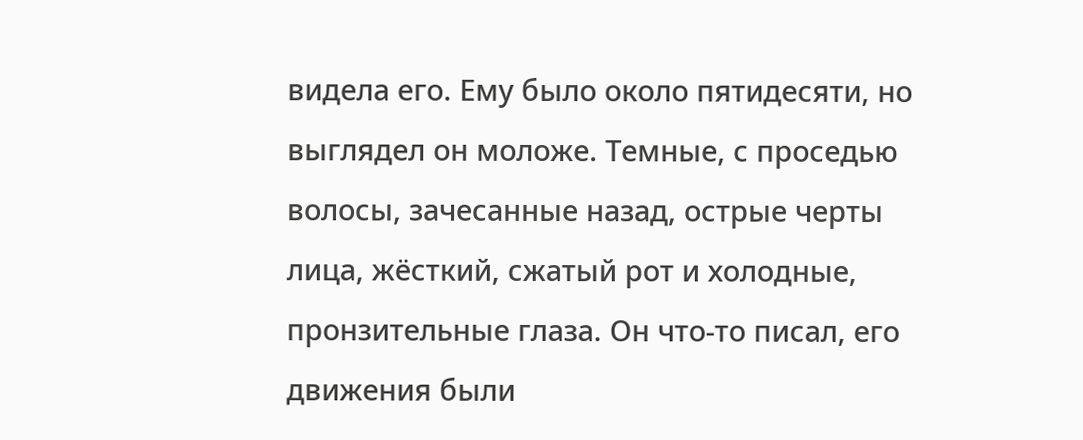видела его. Ему было около пятидесяти, но выглядел он моложе. Темные, с проседью волосы, зачесанные назад, острые черты лица, жёсткий, сжатый рот и холодные, пронзительные глаза. Он что-то писал, его движения были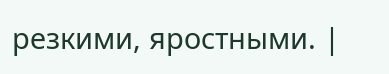резкими, яростными. |